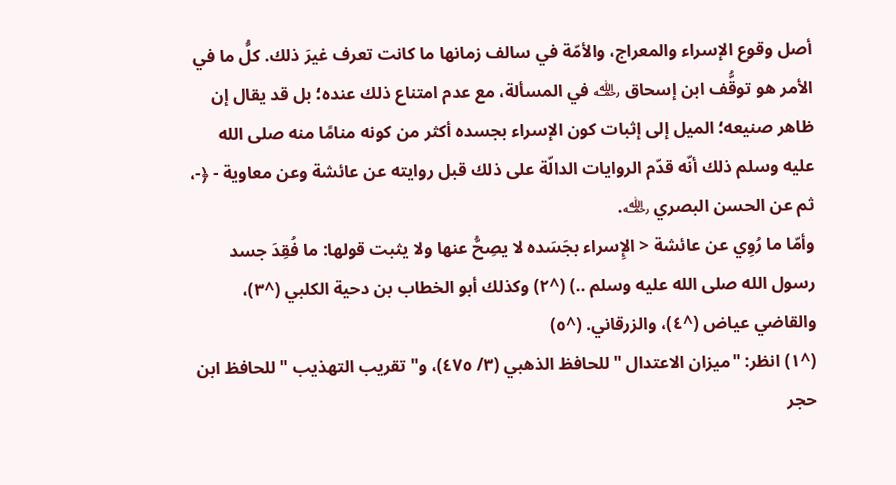أصل وقوع الإسراء والمعراج، والأمّة في سالف زمانها ما كانت تعرف غيرَ ذلك. كلُّ ما في الأمر هو توقُّف ابن إسحاق ﵀ في المسألة، مع عدم امتناع ذلك عنده؛ بل قد يقال إن ظاهر صنيعه؛ الميل إلى إثبات كون الإسراء بجسده أكثر من كونه منامًا منه صلى الله عليه وسلم ذلك أنّه قدّم الروايات الدالّة على ذلك قبل روايته عن عائشة وعن معاوية - ﴿-، ثم عن الحسن البصري ﵀.
وأمّا ما رُوِي عن عائشة < الإِسراء بجَسَده لا يصِحُّ عنها ولا يثبت قولها: ما فُقِدَ جسد رسول الله صلى الله عليه وسلم ..) (^٢) وكذلك أبو الخطاب بن دحية الكلبي (^٣)، والقاضي عياض (^٤)، والزرقاني. (^٥)
(^١) انظر: "ميزان الاعتدال "للحافظ الذهبي (٣/ ٤٧٥)، و" تقريب التهذيب " للحافظ ابن حجر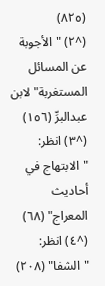(٨٢٥)
(^٢) "الأجوبة عن المسائل المستغربة"لابن عبدالبرِّ (١٥٦)
(^٣) انظر: "الابتهاج في أحاديث المعراج" (٦٨)
(^٤) انظر: "الشفا" (٢٠٨)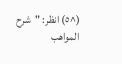(^٥) انظر: "شرح المواهب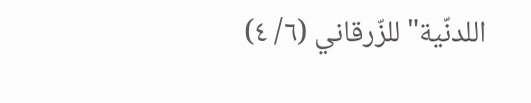اللدنّية"للزّرقاني (٦/ ٤)